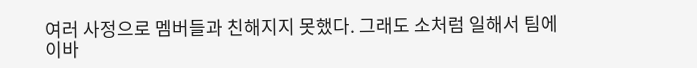여러 사정으로 멤버들과 친해지지 못했다. 그래도 소처럼 일해서 팀에 이바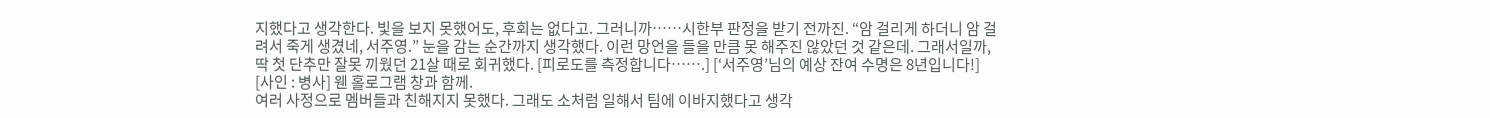지했다고 생각한다. 빛을 보지 못했어도, 후회는 없다고. 그러니까……시한부 판정을 받기 전까진. “암 걸리게 하더니 암 걸려서 죽게 생겼네, 서주영.” 눈을 감는 순간까지 생각했다. 이런 망언을 들을 만큼 못 해주진 않았던 것 같은데. 그래서일까, 딱 첫 단추만 잘못 끼웠던 21살 때로 회귀했다. [피로도를 측정합니다…….] [‘서주영’님의 예상 잔여 수명은 8년입니다!] [사인 : 병사] 웬 홀로그램 창과 함께.
여러 사정으로 멤버들과 친해지지 못했다. 그래도 소처럼 일해서 팀에 이바지했다고 생각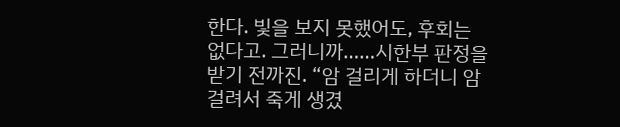한다. 빛을 보지 못했어도, 후회는 없다고. 그러니까……시한부 판정을 받기 전까진. “암 걸리게 하더니 암 걸려서 죽게 생겼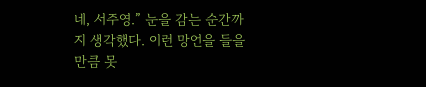네, 서주영.” 눈을 감는 순간까지 생각했다. 이런 망언을 들을 만큼 못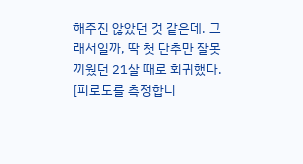해주진 않았던 것 같은데. 그래서일까, 딱 첫 단추만 잘못 끼웠던 21살 때로 회귀했다. [피로도를 측정합니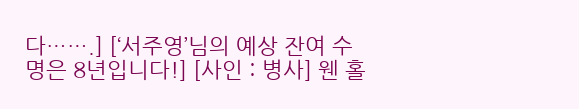다…….] [‘서주영’님의 예상 잔여 수명은 8년입니다!] [사인 : 병사] 웬 홀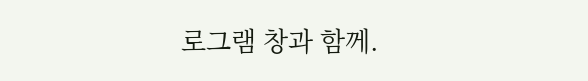로그램 창과 함께.